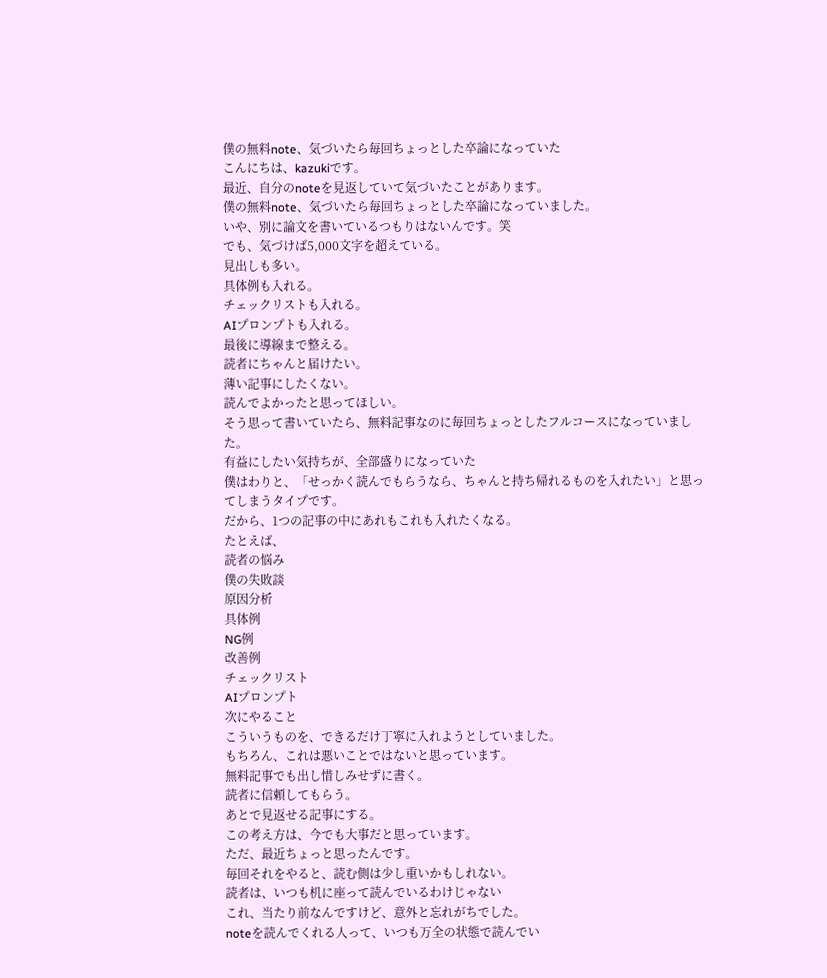僕の無料note、気づいたら毎回ちょっとした卒論になっていた
こんにちは、kazukiです。
最近、自分のnoteを見返していて気づいたことがあります。
僕の無料note、気づいたら毎回ちょっとした卒論になっていました。
いや、別に論文を書いているつもりはないんです。笑
でも、気づけば5,000文字を超えている。
見出しも多い。
具体例も入れる。
チェックリストも入れる。
AIプロンプトも入れる。
最後に導線まで整える。
読者にちゃんと届けたい。
薄い記事にしたくない。
読んでよかったと思ってほしい。
そう思って書いていたら、無料記事なのに毎回ちょっとしたフルコースになっていました。
有益にしたい気持ちが、全部盛りになっていた
僕はわりと、「せっかく読んでもらうなら、ちゃんと持ち帰れるものを入れたい」と思ってしまうタイプです。
だから、1つの記事の中にあれもこれも入れたくなる。
たとえば、
読者の悩み
僕の失敗談
原因分析
具体例
NG例
改善例
チェックリスト
AIプロンプト
次にやること
こういうものを、できるだけ丁寧に入れようとしていました。
もちろん、これは悪いことではないと思っています。
無料記事でも出し惜しみせずに書く。
読者に信頼してもらう。
あとで見返せる記事にする。
この考え方は、今でも大事だと思っています。
ただ、最近ちょっと思ったんです。
毎回それをやると、読む側は少し重いかもしれない。
読者は、いつも机に座って読んでいるわけじゃない
これ、当たり前なんですけど、意外と忘れがちでした。
noteを読んでくれる人って、いつも万全の状態で読んでい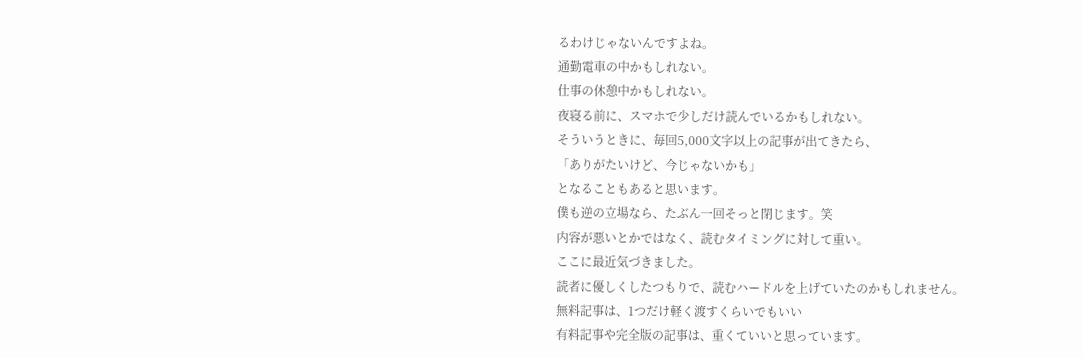るわけじゃないんですよね。
通勤電車の中かもしれない。
仕事の休憩中かもしれない。
夜寝る前に、スマホで少しだけ読んでいるかもしれない。
そういうときに、毎回5,000文字以上の記事が出てきたら、
「ありがたいけど、今じゃないかも」
となることもあると思います。
僕も逆の立場なら、たぶん一回そっと閉じます。笑
内容が悪いとかではなく、読むタイミングに対して重い。
ここに最近気づきました。
読者に優しくしたつもりで、読むハードルを上げていたのかもしれません。
無料記事は、1つだけ軽く渡すくらいでもいい
有料記事や完全版の記事は、重くていいと思っています。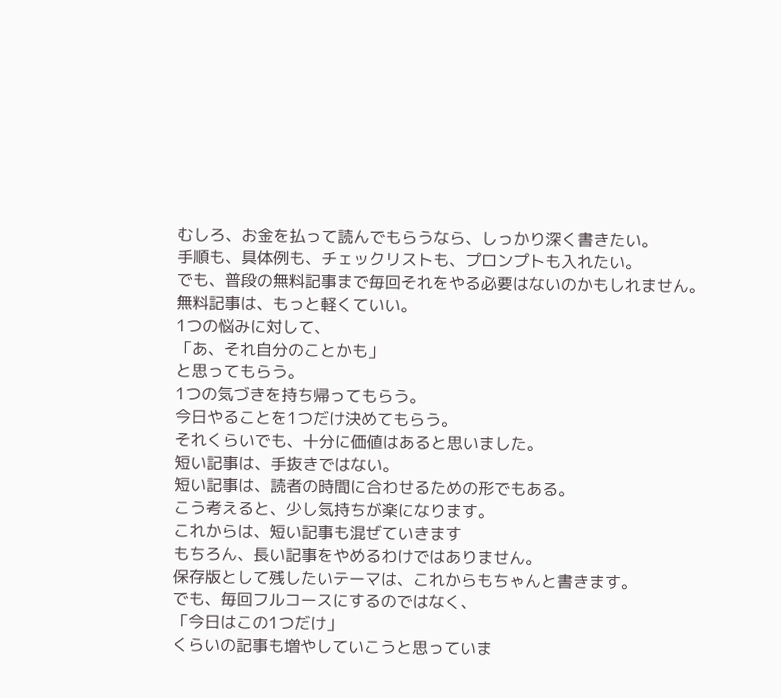むしろ、お金を払って読んでもらうなら、しっかり深く書きたい。
手順も、具体例も、チェックリストも、プロンプトも入れたい。
でも、普段の無料記事まで毎回それをやる必要はないのかもしれません。
無料記事は、もっと軽くていい。
1つの悩みに対して、
「あ、それ自分のことかも」
と思ってもらう。
1つの気づきを持ち帰ってもらう。
今日やることを1つだけ決めてもらう。
それくらいでも、十分に価値はあると思いました。
短い記事は、手抜きではない。
短い記事は、読者の時間に合わせるための形でもある。
こう考えると、少し気持ちが楽になります。
これからは、短い記事も混ぜていきます
もちろん、長い記事をやめるわけではありません。
保存版として残したいテーマは、これからもちゃんと書きます。
でも、毎回フルコースにするのではなく、
「今日はこの1つだけ」
くらいの記事も増やしていこうと思っていま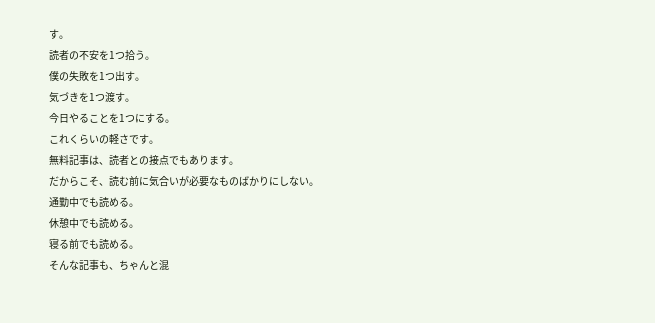す。
読者の不安を1つ拾う。
僕の失敗を1つ出す。
気づきを1つ渡す。
今日やることを1つにする。
これくらいの軽さです。
無料記事は、読者との接点でもあります。
だからこそ、読む前に気合いが必要なものばかりにしない。
通勤中でも読める。
休憩中でも読める。
寝る前でも読める。
そんな記事も、ちゃんと混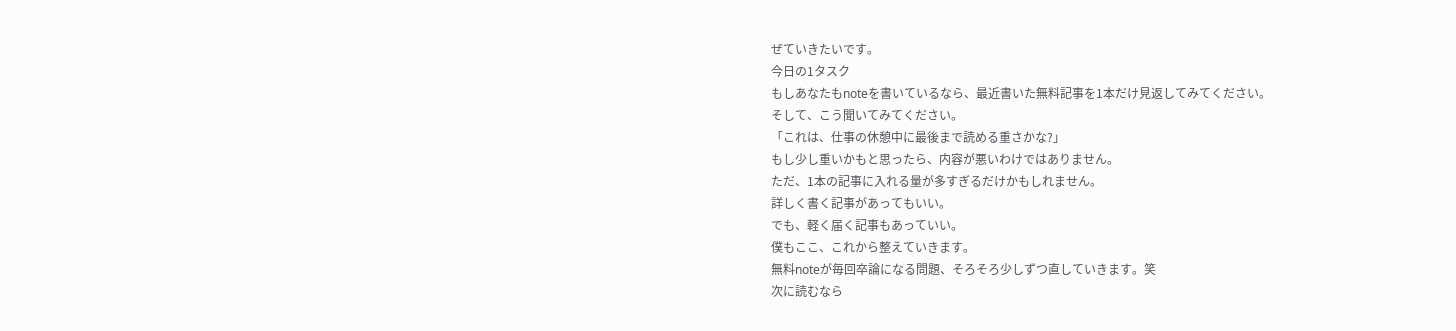ぜていきたいです。
今日の1タスク
もしあなたもnoteを書いているなら、最近書いた無料記事を1本だけ見返してみてください。
そして、こう聞いてみてください。
「これは、仕事の休憩中に最後まで読める重さかな?」
もし少し重いかもと思ったら、内容が悪いわけではありません。
ただ、1本の記事に入れる量が多すぎるだけかもしれません。
詳しく書く記事があってもいい。
でも、軽く届く記事もあっていい。
僕もここ、これから整えていきます。
無料noteが毎回卒論になる問題、そろそろ少しずつ直していきます。笑
次に読むなら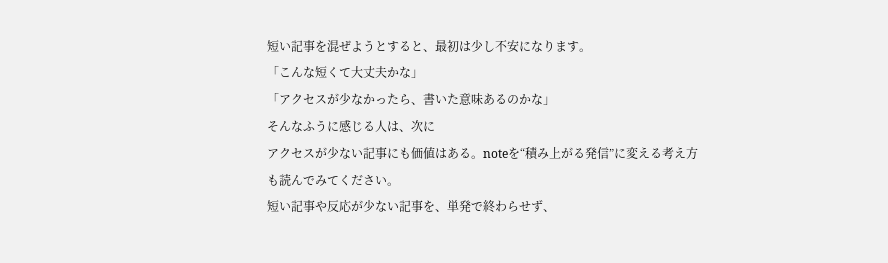短い記事を混ぜようとすると、最初は少し不安になります。
「こんな短くて大丈夫かな」
「アクセスが少なかったら、書いた意味あるのかな」
そんなふうに感じる人は、次に
アクセスが少ない記事にも価値はある。noteを“積み上がる発信”に変える考え方
も読んでみてください。
短い記事や反応が少ない記事を、単発で終わらせず、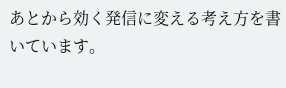あとから効く発信に変える考え方を書いています。